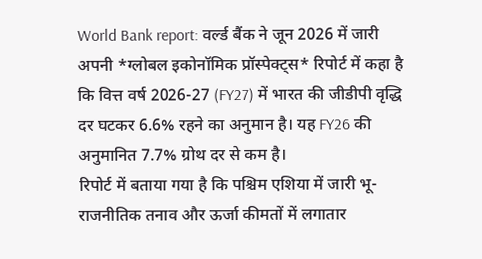World Bank report: वर्ल्ड बैंक ने जून 2026 में जारी अपनी *ग्लोबल इकोनॉमिक प्रॉस्पेक्ट्स* रिपोर्ट में कहा है कि वित्त वर्ष 2026-27 (FY27) में भारत की जीडीपी वृद्धि दर घटकर 6.6% रहने का अनुमान है। यह FY26 की अनुमानित 7.7% ग्रोथ दर से कम है।
रिपोर्ट में बताया गया है कि पश्चिम एशिया में जारी भू-राजनीतिक तनाव और ऊर्जा कीमतों में लगातार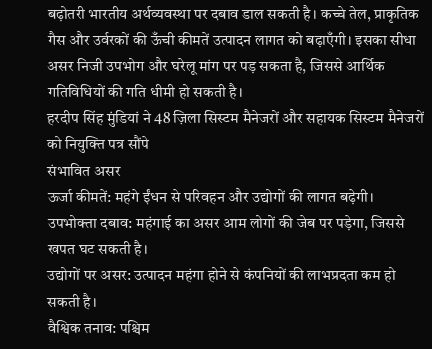बढ़ोतरी भारतीय अर्थव्यवस्था पर दबाव डाल सकती है। कच्चे तेल, प्राकृतिक गैस और उर्वरकों की ऊँची कीमतें उत्पादन लागत को बढ़ाएँगी। इसका सीधा असर निजी उपभोग और घरेलू मांग पर पड़ सकता है, जिससे आर्थिक गतिविधियों की गति धीमी हो सकती है।
हरदीप सिंह मुंडियां ने 48 ज़िला सिस्टम मैनेजरों और सहायक सिस्टम मैनेजरों को नियुक्ति पत्र सौंपे
संभावित असर
ऊर्जा कीमतें: महंगे ईंधन से परिवहन और उद्योगों की लागत बढ़ेगी।
उपभोक्ता दबाव: महंगाई का असर आम लोगों की जेब पर पड़ेगा, जिससे खपत घट सकती है।
उद्योगों पर असर: उत्पादन महंगा होने से कंपनियों की लाभप्रदता कम हो सकती है।
वैश्विक तनाव: पश्चिम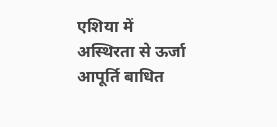एशिया में अस्थिरता से ऊर्जा आपूर्ति बाधित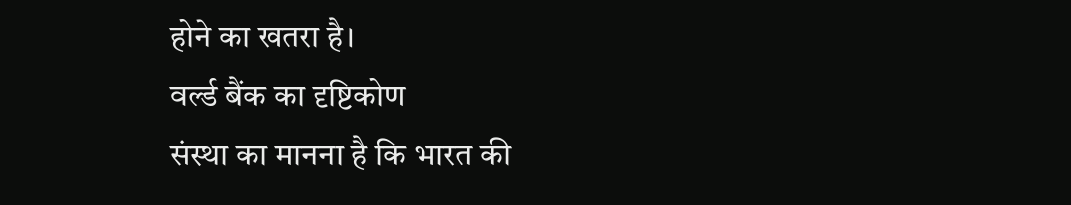होने का खतरा है।
वर्ल्ड बैंक का दृष्टिकोण
संस्था का मानना है कि भारत की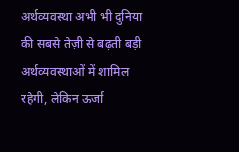अर्थव्यवस्था अभी भी दुनिया की सबसे तेज़ी से बढ़ती बड़ी अर्थव्यवस्थाओं में शामिल रहेगी, लेकिन ऊर्जा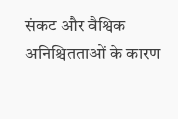संकट और वैश्विक अनिश्चितताओं के कारण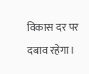विकास दर पर दबाव रहेगा।